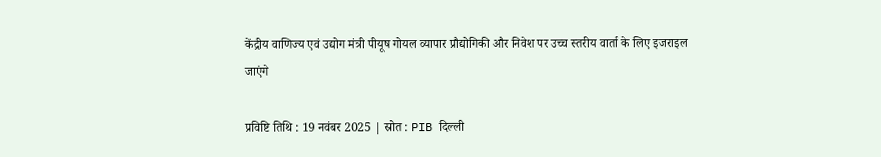केंद्रीय वाणिज्य एवं उद्योग मंत्री पीयूष गोयल व्यापार प्रौद्योगिकी और निवेश पर उच्च स्तरीय वार्ता के लिए इजराइल जाएंगे

प्रविष्टि तिथि : 19 नवंबर 2025 | स्रोत : PIB दिल्ली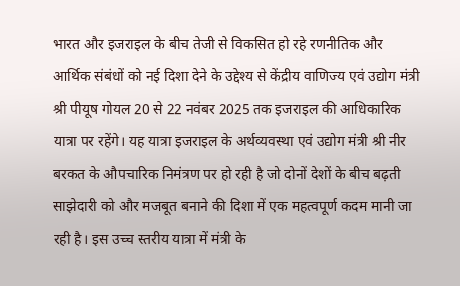भारत और इजराइल के बीच तेजी से विकसित हो रहे रणनीतिक और आर्थिक संबंधों को नई दिशा देने के उद्देश्य से केंद्रीय वाणिज्य एवं उद्योग मंत्री श्री पीयूष गोयल 20 से 22 नवंबर 2025 तक इजराइल की आधिकारिक यात्रा पर रहेंगे। यह यात्रा इजराइल के अर्थव्यवस्था एवं उद्योग मंत्री श्री नीर बरकत के औपचारिक निमंत्रण पर हो रही है जो दोनों देशों के बीच बढ़ती साझेदारी को और मजबूत बनाने की दिशा में एक महत्वपूर्ण कदम मानी जा रही है। इस उच्च स्तरीय यात्रा में मंत्री के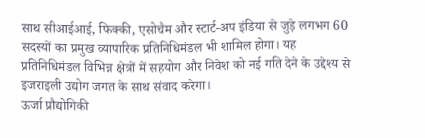साथ सीआईआई, फिक्की, एसोचैम और स्टार्ट-अप इंडिया से जुड़े लगभग 60 सदस्यों का प्रमुख व्यापारिक प्रतिनिधिमंडल भी शामिल होगा। यह प्रतिनिधिमंडल विभिन्न क्षेत्रों में सहयोग और निवेश को नई गति देने के उद्देश्य से इजराइली उद्योग जगत के साथ संवाद करेगा।
ऊर्जा प्रौद्योगिकी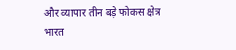और व्यापार तीन बड़े फोकस क्षेत्र
भारत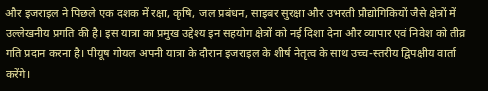और इजराइल ने पिछले एक दशक में रक्षा, कृषि, जल प्रबंधन, साइबर सुरक्षा और उभरती प्रौद्योगिकियों जैसे क्षेत्रों में उल्लेखनीय प्रगति की है। इस यात्रा का प्रमुख उद्देश्य इन सहयोग क्षेत्रों को नई दिशा देना और व्यापार एवं निवेश को तीव्र गति प्रदान करना है। पीयूष गोयल अपनी यात्रा के दौरान इजराइल के शीर्ष नेतृत्व के साथ उच्च-स्तरीय द्विपक्षीय वार्ता करेंगे।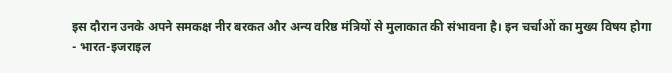इस दौरान उनके अपने समकक्ष नीर बरकत और अन्य वरिष्ठ मंत्रियों से मुलाकात की संभावना है। इन चर्चाओं का मुख्य विषय होगा
- भारत-इजराइल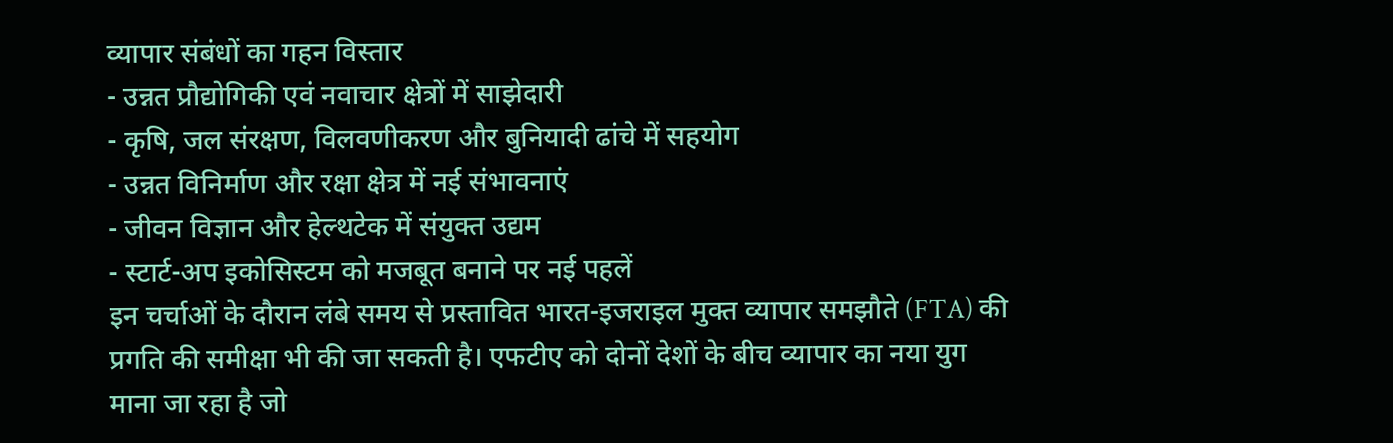व्यापार संबंधों का गहन विस्तार
- उन्नत प्रौद्योगिकी एवं नवाचार क्षेत्रों में साझेदारी
- कृषि, जल संरक्षण, विलवणीकरण और बुनियादी ढांचे में सहयोग
- उन्नत विनिर्माण और रक्षा क्षेत्र में नई संभावनाएं
- जीवन विज्ञान और हेल्थटेक में संयुक्त उद्यम
- स्टार्ट-अप इकोसिस्टम को मजबूत बनाने पर नई पहलें
इन चर्चाओं के दौरान लंबे समय से प्रस्तावित भारत-इजराइल मुक्त व्यापार समझौते (FTA) की प्रगति की समीक्षा भी की जा सकती है। एफटीए को दोनों देशों के बीच व्यापार का नया युग माना जा रहा है जो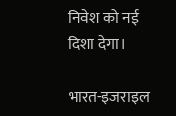निवेश को नई दिशा देगा।

भारत-इजराइल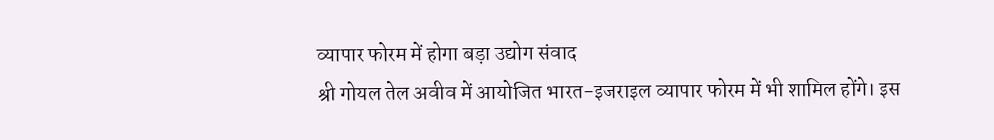व्यापार फोरम में होगा बड़ा उद्योग संवाद
श्री गोयल तेल अवीव में आयोजित भारत-इजराइल व्यापार फोरम में भी शामिल होंगे। इस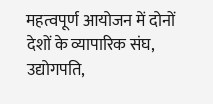महत्वपूर्ण आयोजन में दोनों देशों के व्यापारिक संघ, उद्योगपति,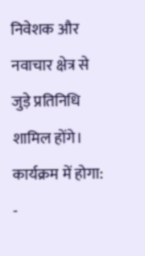निवेशक और नवाचार क्षेत्र से जुड़े प्रतिनिधि शामिल होंगे।
कार्यक्रम में होगा:
-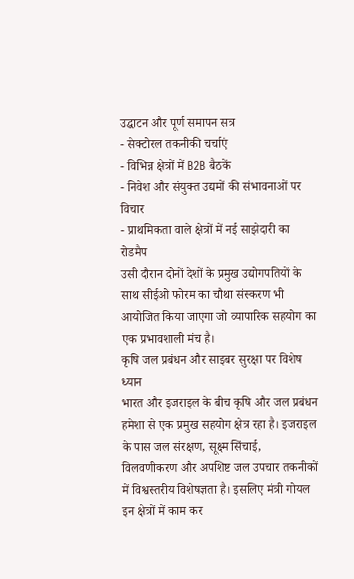उद्घाटन और पूर्ण समापन सत्र
- सेक्टोरल तकनीकी चर्चाएं
- विभिन्न क्षेत्रों में B2B बैठकें
- निवेश और संयुक्त उद्यमों की संभावनाओं पर विचार
- प्राथमिकता वाले क्षेत्रों में नई साझेदारी का रोडमैप
उसी दौरान दोनों देशों के प्रमुख उद्योगपतियों के साथ सीईओ फोरम का चौथा संस्करण भी आयोजित किया जाएगा जो व्यापारिक सहयोग का एक प्रभावशाली मंच है।
कृषि जल प्रबंधन और साइबर सुरक्षा पर विशेष ध्यान
भारत और इजराइल के बीच कृषि और जल प्रबंधन हमेशा से एक प्रमुख सहयोग क्षेत्र रहा है। इजराइल के पास जल संरक्षण, सूक्ष्म सिंचाई, विलवणीकरण और अपशिष्ट जल उपचार तकनीकों में विश्वस्तरीय विशेषज्ञता है। इसलिए मंत्री गोयल इन क्षेत्रों में काम कर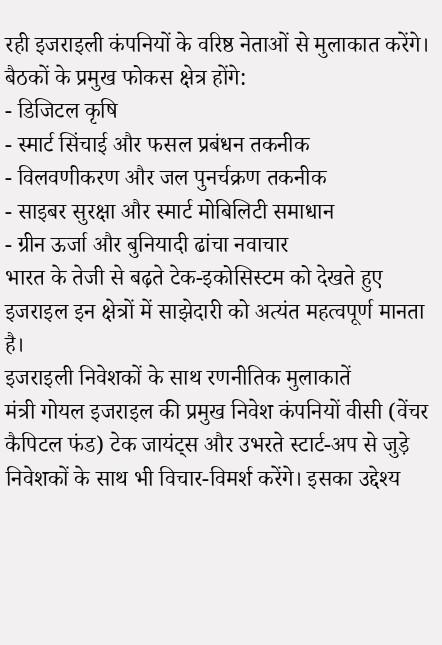रही इजराइली कंपनियों के वरिष्ठ नेताओं से मुलाकात करेंगे।
बैठकों के प्रमुख फोकस क्षेत्र होंगे:
- डिजिटल कृषि
- स्मार्ट सिंचाई और फसल प्रबंधन तकनीक
- विलवणीकरण और जल पुनर्चक्रण तकनीक
- साइबर सुरक्षा और स्मार्ट मोबिलिटी समाधान
- ग्रीन ऊर्जा और बुनियादी ढांचा नवाचार
भारत के तेजी से बढ़ते टेक-इकोसिस्टम को देखते हुए इजराइल इन क्षेत्रों में साझेदारी को अत्यंत महत्वपूर्ण मानता है।
इजराइली निवेशकों के साथ रणनीतिक मुलाकातें
मंत्री गोयल इजराइल की प्रमुख निवेश कंपनियों वीसी (वेंचर कैपिटल फंड) टेक जायंट्स और उभरते स्टार्ट-अप से जुड़े निवेशकों के साथ भी विचार-विमर्श करेंगे। इसका उद्देश्य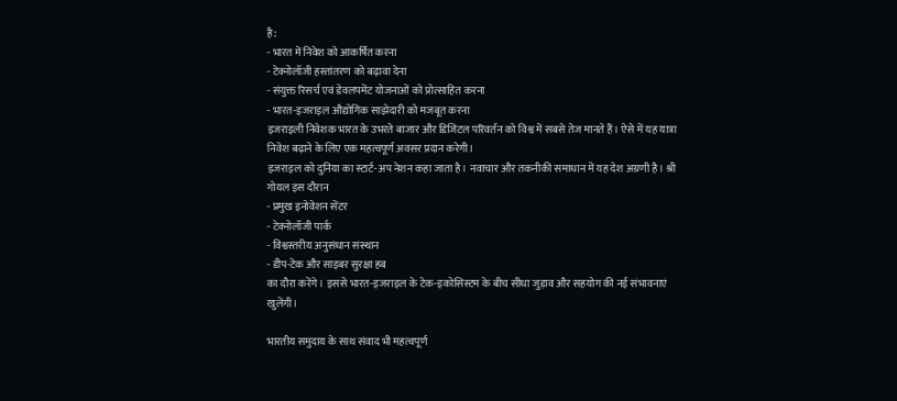है:
- भारत में निवेश को आकर्षित करना
- टेक्नोलॉजी हस्तांतरण को बढ़ावा देना
- संयुक्त रिसर्च एवं डेवलपमेंट योजनाओं को प्रोत्साहित करना
- भारत-इजराइल औद्योगिक साझेदारी को मजबूत करना
इजराइली निवेशक भारत के उभरते बाजार और डिजिटल परिवर्तन को विश्व में सबसे तेज मानते हैं। ऐसे में यह यात्रा निवेश बढ़ाने के लिए एक महत्वपूर्ण अवसर प्रदान करेगी।
इजराइल को दुनिया का स्टार्ट-अप नेशन कहा जाता है। नवाचार और तकनीकी समाधान में यह देश अग्रणी है। श्री गोयल इस दौरान
- प्रमुख इनोवेशन सेंटर
- टेक्नोलॉजी पार्क
- विश्वस्तरीय अनुसंधान संस्थान
- डीप-टेक और साइबर सुरक्षा हब
का दौरा करेंगे। इससे भारत-इजराइल के टेक-इकोसिस्टम के बीच सीधा जुड़ाव और सहयोग की नई संभावनाएं खुलेंगी।

भारतीय समुदाय के साथ संवाद भी महत्वपूर्ण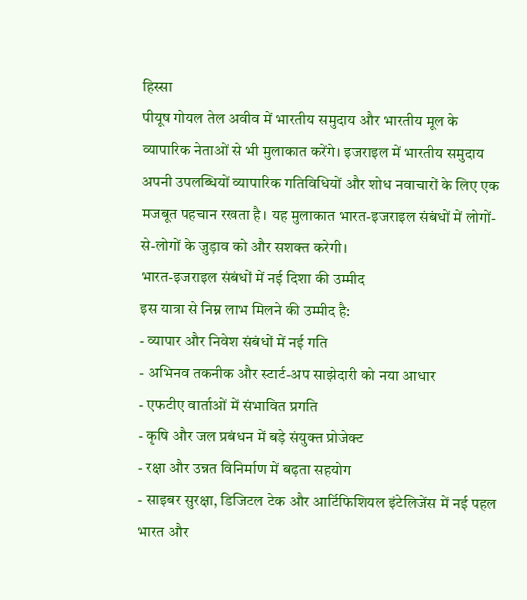हिस्सा
पीयूष गोयल तेल अवीव में भारतीय समुदाय और भारतीय मूल के व्यापारिक नेताओं से भी मुलाकात करेंगे। इजराइल में भारतीय समुदाय अपनी उपलब्धियों व्यापारिक गतिविधियों और शोध नवाचारों के लिए एक मजबूत पहचान रखता है। यह मुलाकात भारत-इजराइल संबंधों में लोगों-से-लोगों के जुड़ाव को और सशक्त करेगी।
भारत-इजराइल संबंधों में नई दिशा की उम्मीद
इस यात्रा से निम्न लाभ मिलने की उम्मीद है:
- व्यापार और निवेश संबंधों में नई गति
- अभिनव तकनीक और स्टार्ट-अप साझेदारी को नया आधार
- एफटीए वार्ताओं में संभावित प्रगति
- कृषि और जल प्रबंधन में बड़े संयुक्त प्रोजेक्ट
- रक्षा और उन्नत विनिर्माण में बढ़ता सहयोग
- साइबर सुरक्षा, डिजिटल टेक और आर्टिफिशियल इंटेलिजेंस में नई पहल
भारत और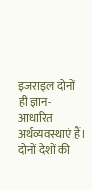इजराइल दोनों ही ज्ञान-आधारित अर्थव्यवस्थाएं हैं। दोनों देशों की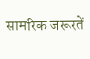सामरिक जरूरतें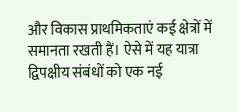और विकास प्राथमिकताएं कई क्षेत्रों में समानता रखती हैं। ऐसे में यह यात्रा द्विपक्षीय संबंधों को एक नई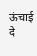ऊंचाई दे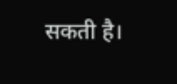सकती है।